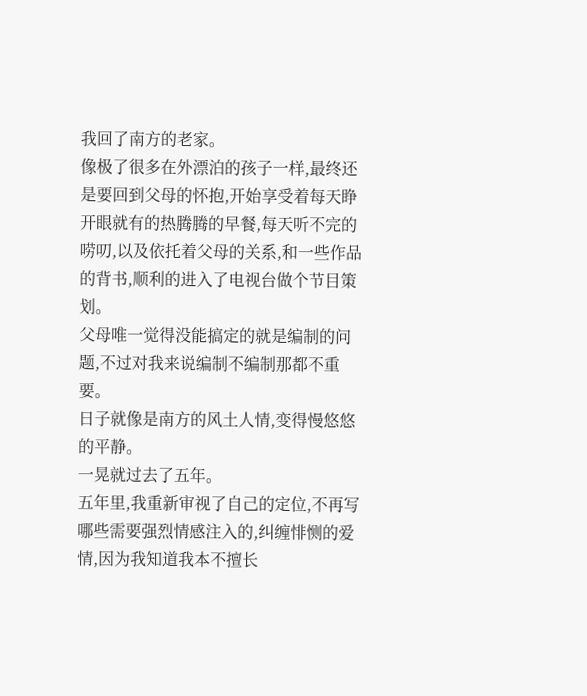我回了南方的老家。
像极了很多在外漂泊的孩子一样,最终还是要回到父母的怀抱,开始享受着每天睁开眼就有的热腾腾的早餐,每天听不完的唠叨,以及依托着父母的关系,和一些作品的背书,顺利的进入了电视台做个节目策划。
父母唯一觉得没能搞定的就是编制的问题,不过对我来说编制不编制那都不重要。
日子就像是南方的风土人情,变得慢悠悠的平静。
一晃就过去了五年。
五年里,我重新审视了自己的定位,不再写哪些需要强烈情感注入的,纠缠悱恻的爱情,因为我知道我本不擅长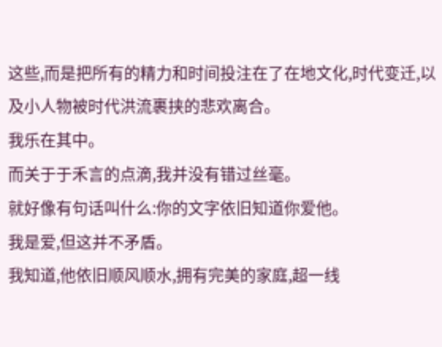这些,而是把所有的精力和时间投注在了在地文化,时代变迁,以及小人物被时代洪流裹挟的悲欢离合。
我乐在其中。
而关于于禾言的点滴,我并没有错过丝毫。
就好像有句话叫什么:你的文字依旧知道你爱他。
我是爱,但这并不矛盾。
我知道,他依旧顺风顺水,拥有完美的家庭,超一线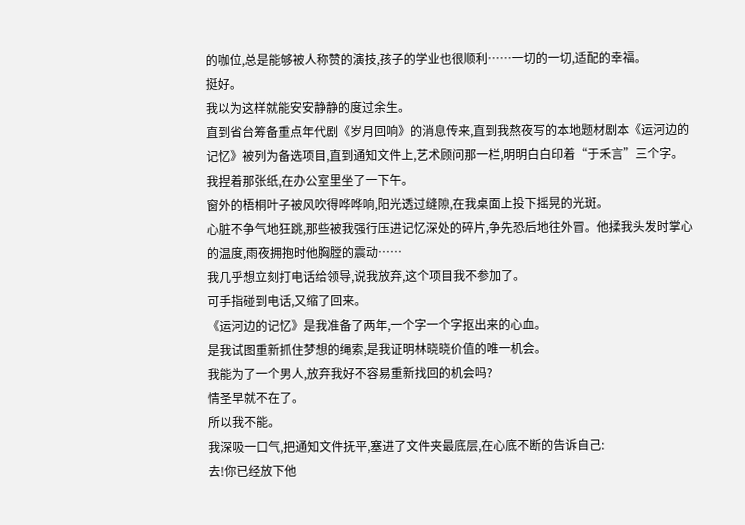的咖位,总是能够被人称赞的演技,孩子的学业也很顺利……一切的一切,适配的幸福。
挺好。
我以为这样就能安安静静的度过余生。
直到省台筹备重点年代剧《岁月回响》的消息传来,直到我熬夜写的本地题材剧本《运河边的记忆》被列为备选项目,直到通知文件上,艺术顾问那一栏,明明白白印着“于禾言”三个字。
我捏着那张纸,在办公室里坐了一下午。
窗外的梧桐叶子被风吹得哗哗响,阳光透过缝隙,在我桌面上投下摇晃的光斑。
心脏不争气地狂跳,那些被我强行压进记忆深处的碎片,争先恐后地往外冒。他揉我头发时掌心的温度,雨夜拥抱时他胸膛的震动……
我几乎想立刻打电话给领导,说我放弃,这个项目我不参加了。
可手指碰到电话,又缩了回来。
《运河边的记忆》是我准备了两年,一个字一个字抠出来的心血。
是我试图重新抓住梦想的绳索,是我证明林晓晓价值的唯一机会。
我能为了一个男人,放弃我好不容易重新找回的机会吗?
情圣早就不在了。
所以我不能。
我深吸一口气,把通知文件抚平,塞进了文件夹最底层,在心底不断的告诉自己:
去!你已经放下他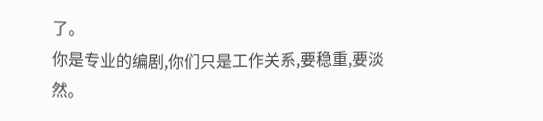了。
你是专业的编剧,你们只是工作关系,要稳重,要淡然。